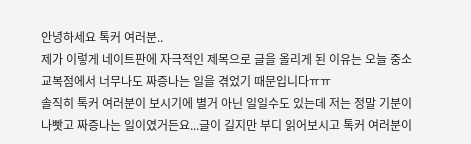안녕하세요 톡커 여러분..
제가 이렇게 네이트판에 자극적인 제목으로 글을 올리게 된 이유는 오늘 중소 교복점에서 너무나도 짜증나는 일을 겪었기 때문입니다ㅠㅠ
솔직히 톡커 여러분이 보시기에 별거 아닌 일일수도 있는데 저는 정말 기분이 나빳고 짜증나는 일이였거든요...글이 길지만 부디 읽어보시고 톡커 여러분이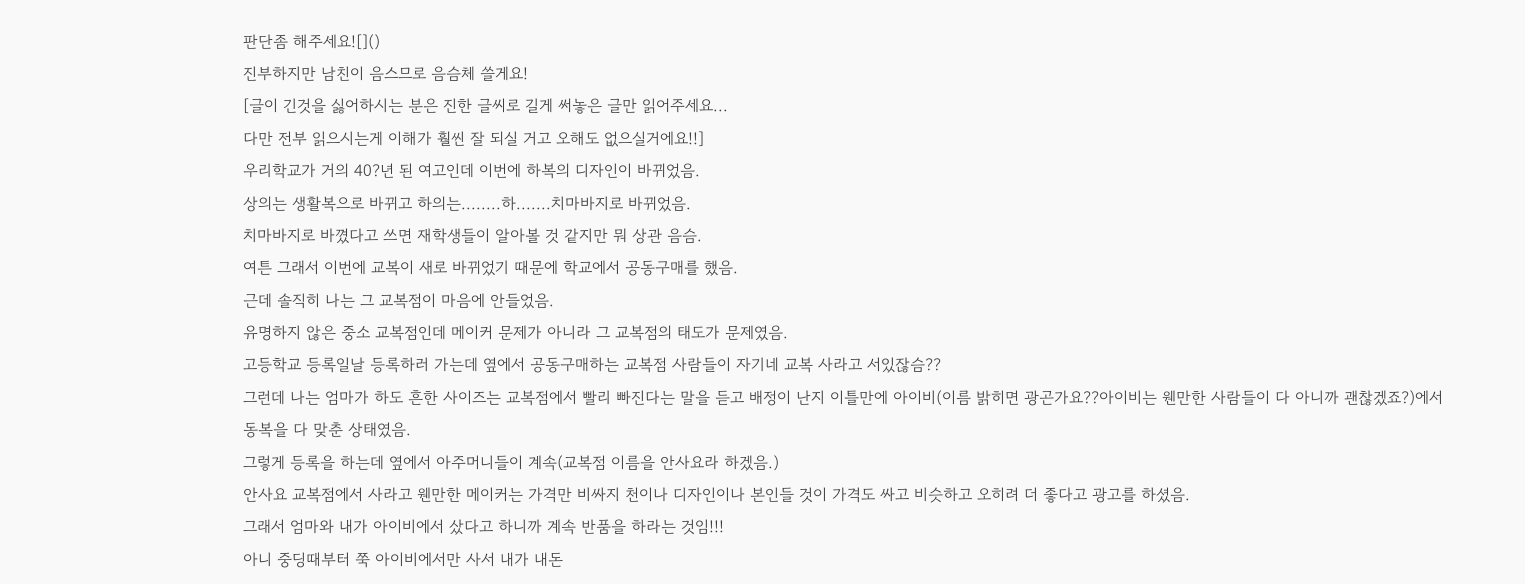판단좀 해주세요![]()
진부하지만 남친이 음스므로 음슴체 쓸게요!
[글이 긴것을 싫어하시는 분은 진한 글씨로 길게 써놓은 글만 읽어주세요...
다만 전부 읽으시는게 이해가 훨씬 잘 되실 거고 오해도 없으실거에요!!]
우리학교가 거의 40?년 된 여고인데 이번에 하복의 디자인이 바뀌었음.
상의는 생활복으로 바뀌고 하의는........하.......치마바지로 바뀌었음.
치마바지로 바꼈다고 쓰면 재학생들이 알아볼 것 같지만 뭐 상관 음슴.
여튼 그래서 이번에 교복이 새로 바뀌었기 때문에 학교에서 공동구매를 했음.
근데 솔직히 나는 그 교복점이 마음에 안들었음.
유명하지 않은 중소 교복점인데 메이커 문제가 아니라 그 교복점의 태도가 문제였음.
고등학교 등록일날 등록하러 가는데 옆에서 공동구매하는 교복점 사람들이 자기네 교복 사라고 서있잖슴??
그런데 나는 엄마가 하도 흔한 사이즈는 교복점에서 빨리 빠진다는 말을 듣고 배정이 난지 이틀만에 아이비(이름 밝히면 광곤가요??아이비는 웬만한 사람들이 다 아니까 괜찮겠죠?)에서 동복을 다 맞춘 상태였음.
그렇게 등록을 하는데 옆에서 아주머니들이 계속(교복점 이름을 안사요라 하겠음.)
안사요 교복점에서 사라고 웬만한 메이커는 가격만 비싸지 천이나 디자인이나 본인들 것이 가격도 싸고 비슷하고 오히려 더 좋다고 광고를 하셨음.
그래서 엄마와 내가 아이비에서 샀다고 하니까 계속 반품을 하라는 것임!!!
아니 중딩때부터 쭉 아이비에서만 사서 내가 내돈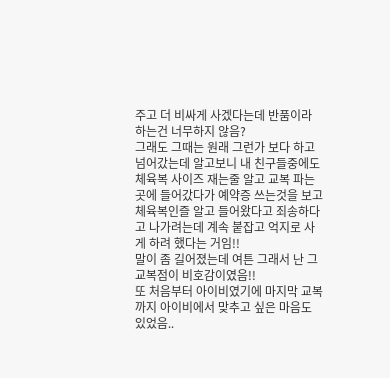주고 더 비싸게 사겠다는데 반품이라 하는건 너무하지 않음?
그래도 그때는 원래 그런가 보다 하고 넘어갔는데 알고보니 내 친구들중에도 체육복 사이즈 재는줄 알고 교복 파는곳에 들어갔다가 예약증 쓰는것을 보고 체육복인즐 알고 들어왔다고 죄송하다고 나가려는데 계속 붙잡고 억지로 사게 하려 했다는 거임!!
말이 좀 길어졌는데 여튼 그래서 난 그 교복점이 비호감이였음!!
또 처음부터 아이비였기에 마지막 교복까지 아이비에서 맞추고 싶은 마음도 있었음..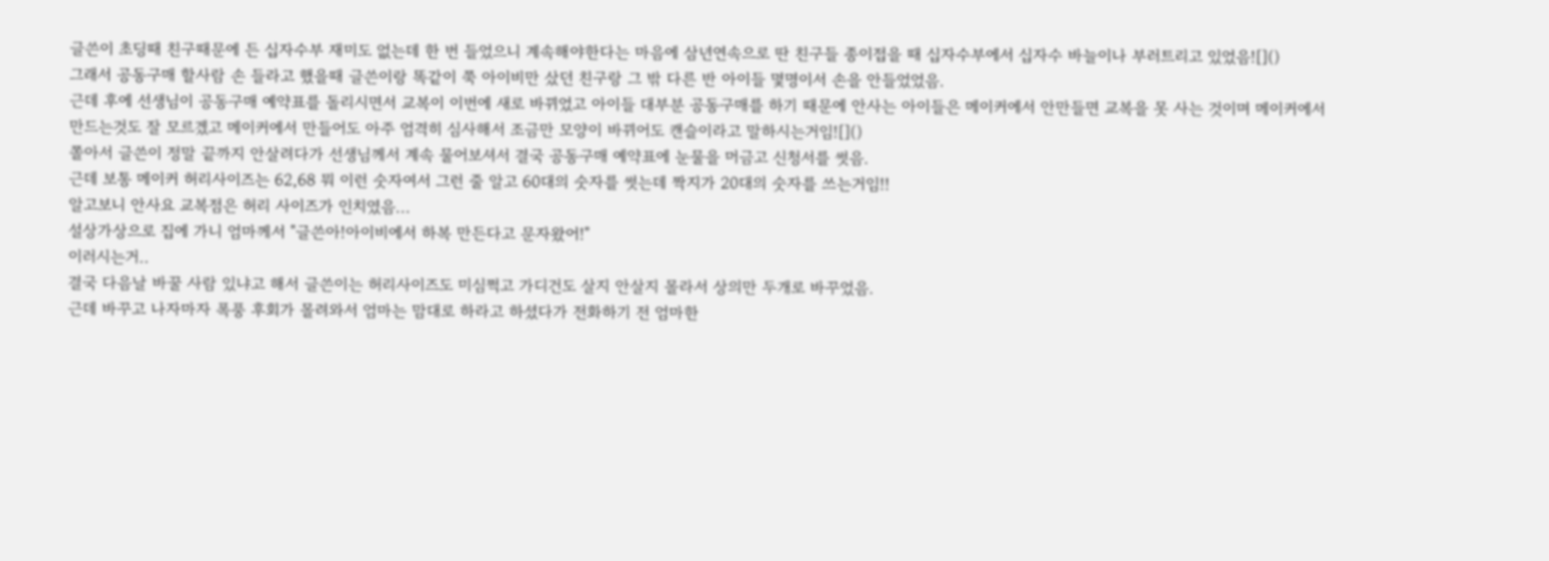글쓴이 초딩때 친구때문에 든 십자수부 재미도 없는데 한 번 들었으니 계속해야한다는 마음에 삼년연속으로 딴 친구들 종이접을 때 십자수부에서 십자수 바늘이나 부러트리고 있었음![]()
그래서 공동구매 할사람 손 들라고 했을때 글쓴이랑 똑같이 쭉 아이비만 샀던 친구랑 그 밖 다른 반 아이들 몇명이서 손을 안들었었음.
근데 후에 선생님이 공동구매 예약표를 돌리시면서 교복이 이번에 새로 바뀌었고 아이들 대부분 공동구매를 하기 때문에 안사는 아이들은 메이커에서 안만들면 교복을 못 사는 것이며 메이커에서 만드는것도 잘 모르겠고 메이커에서 만들어도 아주 엄격히 심사해서 조금만 모양이 바뀌어도 캔슬이라고 말하시는거임![]()
쫄아서 글쓴이 정말 끝까지 안살려다가 선생님께서 계속 물어보셔서 결국 공동구매 예약표에 눈물을 머금고 신청서를 썻음.
근데 보통 메이커 허리사이즈는 62,68 뭐 이런 숫자여서 그런 줄 알고 60대의 숫자를 썻는데 짝지가 20대의 숫자를 쓰는거임!!
알고보니 안사요 교복점은 허리 사이즈가 인치였음...
설상가상으로 집에 가니 엄마께서 "글쓴아!아이비에서 하복 만든다고 문자왔어!"
이러시는거..
결국 다음날 바꿀 사람 있냐고 해서 글쓴이는 허리사이즈도 미심쩍고 가디건도 살지 안살지 몰라서 상의만 두개로 바꾸었음.
근데 바꾸고 나자마자 폭풍 후회가 몰려와서 엄마는 맘대로 하라고 하셨다가 전화하기 전 엄마한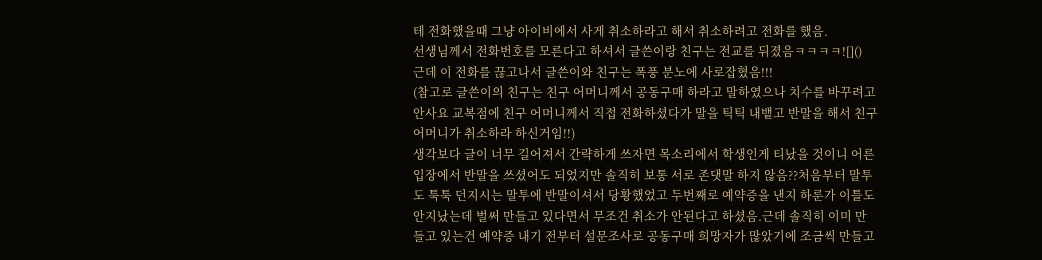테 전화했을때 그냥 아이비에서 사게 취소하라고 해서 취소하려고 전화를 했음.
선생님께서 전화번호를 모른다고 하셔서 글쓴이랑 친구는 전교를 뒤졌음ㅋㅋㅋㅋ![]()
근데 이 전화를 끊고나서 글쓴이와 친구는 폭풍 분노에 사로잡혔음!!!
(참고로 글쓴이의 친구는 친구 어머니께서 공동구매 하라고 말하였으나 치수를 바꾸려고 안사요 교복점에 친구 어머니께서 직접 전화하셨다가 말을 틱틱 내뱉고 반말을 해서 친구 어머니가 취소하라 하신거임!!)
생각보다 글이 너무 길어져서 간략하게 쓰자면 목소리에서 학생인게 티났을 것이니 어른 입장에서 반말을 쓰셨어도 되었지만 솔직히 보통 서로 존댓말 하지 않음??처음부터 말투도 툭툭 던지시는 말투에 반말이셔서 당황했었고 두번째로 예약증을 낸지 하룬가 이틀도 안지났는데 벌써 만들고 있다면서 무조건 취소가 안된다고 하셨음.근데 솔직히 이미 만들고 있는건 예약증 내기 전부터 설문조사로 공동구매 희망자가 많았기에 조금씩 만들고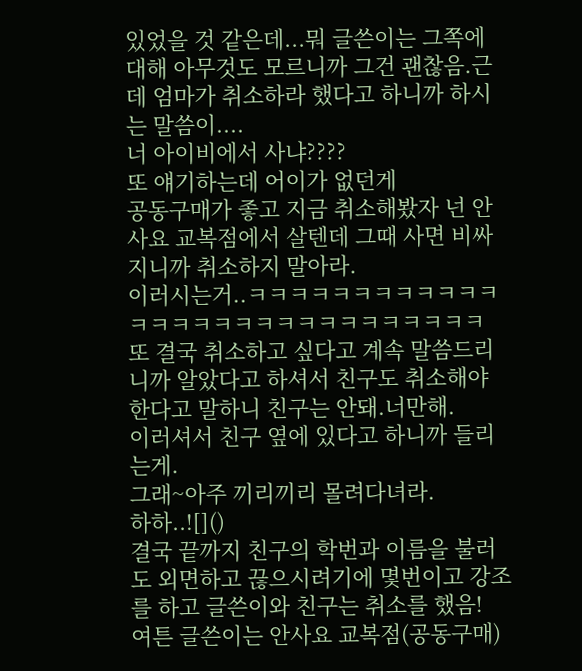있었을 것 같은데...뭐 글쓴이는 그쪽에 대해 아무것도 모르니까 그건 괜찮음.근데 엄마가 취소하라 했다고 하니까 하시는 말씀이....
너 아이비에서 사냐????
또 얘기하는데 어이가 없던게
공동구매가 좋고 지금 취소해봤자 넌 안사요 교복점에서 살텐데 그때 사면 비싸지니까 취소하지 말아라.
이러시는거..ㅋㅋㅋㅋㅋㅋㅋㅋㅋㅋㅋㅋㅋㅋㅋㅋㅋㅋㅋㅋㅋㅋㅋㅋㅋㅋㅋㅋㅋ
또 결국 취소하고 싶다고 계속 말씀드리니까 알았다고 하셔서 친구도 취소해야 한다고 말하니 친구는 안돼.너만해.
이러셔서 친구 옆에 있다고 하니까 들리는게.
그래~아주 끼리끼리 몰려다녀라.
하하..![]()
결국 끝까지 친구의 학번과 이름을 불러도 외면하고 끊으시려기에 몇번이고 강조를 하고 글쓴이와 친구는 취소를 했음!
여튼 글쓴이는 안사요 교복점(공동구매)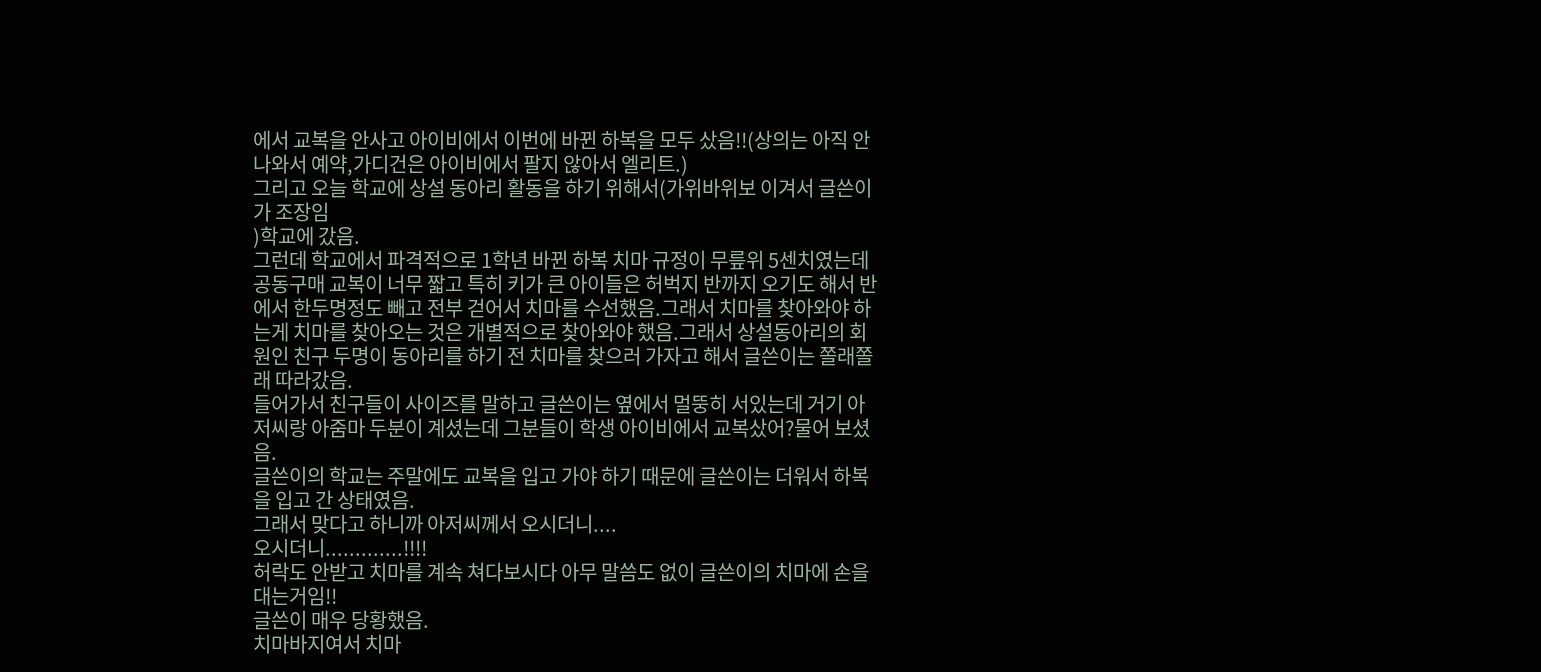에서 교복을 안사고 아이비에서 이번에 바뀐 하복을 모두 샀음!!(상의는 아직 안나와서 예약,가디건은 아이비에서 팔지 않아서 엘리트.)
그리고 오늘 학교에 상설 동아리 활동을 하기 위해서(가위바위보 이겨서 글쓴이가 조장임
)학교에 갔음.
그런데 학교에서 파격적으로 1학년 바뀐 하복 치마 규정이 무릎위 5센치였는데 공동구매 교복이 너무 짧고 특히 키가 큰 아이들은 허벅지 반까지 오기도 해서 반에서 한두명정도 빼고 전부 걷어서 치마를 수선했음.그래서 치마를 찾아와야 하는게 치마를 찾아오는 것은 개별적으로 찾아와야 했음.그래서 상설동아리의 회원인 친구 두명이 동아리를 하기 전 치마를 찾으러 가자고 해서 글쓴이는 쫄래쫄래 따라갔음.
들어가서 친구들이 사이즈를 말하고 글쓴이는 옆에서 멀뚱히 서있는데 거기 아저씨랑 아줌마 두분이 계셨는데 그분들이 학생 아이비에서 교복샀어?물어 보셨음.
글쓴이의 학교는 주말에도 교복을 입고 가야 하기 때문에 글쓴이는 더워서 하복을 입고 간 상태였음.
그래서 맞다고 하니까 아저씨께서 오시더니....
오시더니.............!!!!
허락도 안받고 치마를 계속 쳐다보시다 아무 말씀도 없이 글쓴이의 치마에 손을 대는거임!!
글쓴이 매우 당황했음.
치마바지여서 치마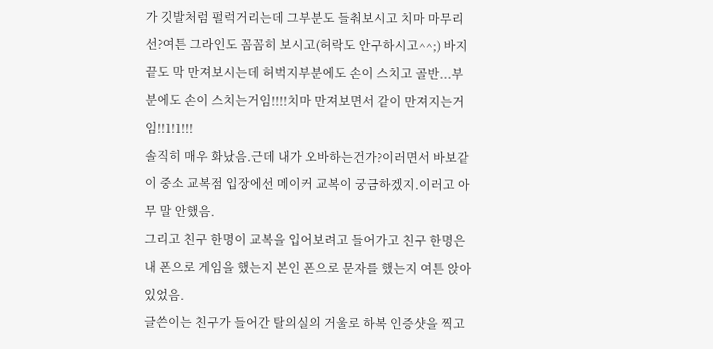가 깃발처럼 펄럭거리는데 그부분도 들춰보시고 치마 마무리 선?여튼 그라인도 꼼꼼히 보시고(허락도 안구하시고^^;) 바지 끝도 막 만져보시는데 허벅지부분에도 손이 스치고 골반...부분에도 손이 스치는거임!!!!치마 만져보면서 같이 만져지는거임!!1!1!!!
솔직히 매우 화났음.근데 내가 오바하는건가?이러면서 바보같이 중소 교복점 입장에선 메이커 교복이 궁금하겠지.이러고 아무 말 안했음.
그리고 친구 한명이 교복을 입어보려고 들어가고 친구 한명은 내 폰으로 게임을 했는지 본인 폰으로 문자를 했는지 여튼 앉아있었음.
글쓴이는 친구가 들어간 탈의실의 거울로 하복 인증샷을 찍고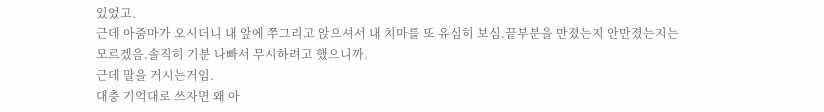있었고.
근데 아줌마가 오시더니 내 앞에 쭈그리고 앉으셔서 내 치마를 또 유심히 보심.끝부분을 만졌는지 안만졌는지는 모르겠음.솔직히 기분 나빠서 무시하려고 했으니까.
근데 말을 거시는거임.
대충 기억대로 쓰자면 왜 아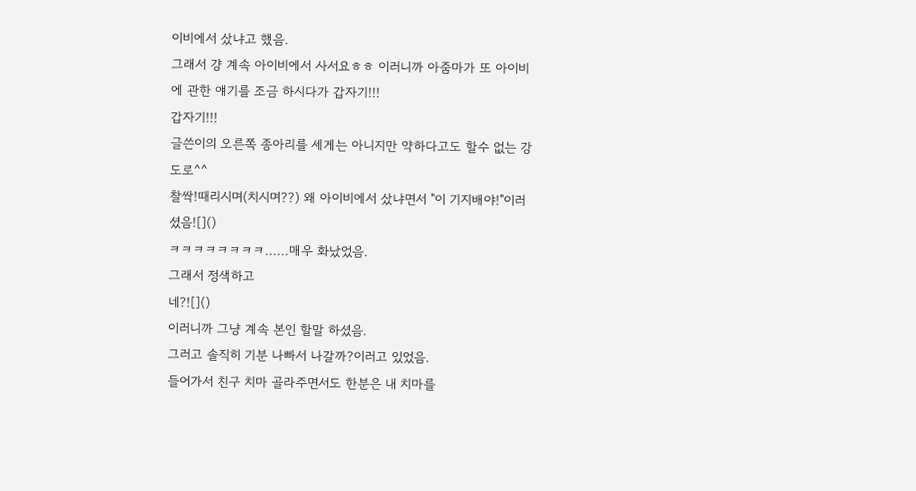이비에서 샀냐고 했음.
그래서 걍 계속 아이비에서 사서요ㅎㅎ 이러니까 아줌마가 또 아이비에 관한 얘기를 조금 하시다가 갑자기!!!
갑자기!!!
글쓴이의 오른쪽 종아리를 세게는 아니지만 약하다고도 할수 없는 강도로^^
찰싹!때리시며(치시며??) 왜 아이비에서 샀냐면서 "이 기지배야!"이러셨음![]()
ㅋㅋㅋㅋㅋㅋㅋㅋ......매우 화났었음.
그래서 정색하고
네?![]()
이러니까 그냥 계속 본인 할말 하셨음.
그러고 솔직히 기분 나빠서 나갈까?이러고 있었음.
들어가서 친구 치마 골라주면서도 한분은 내 치마를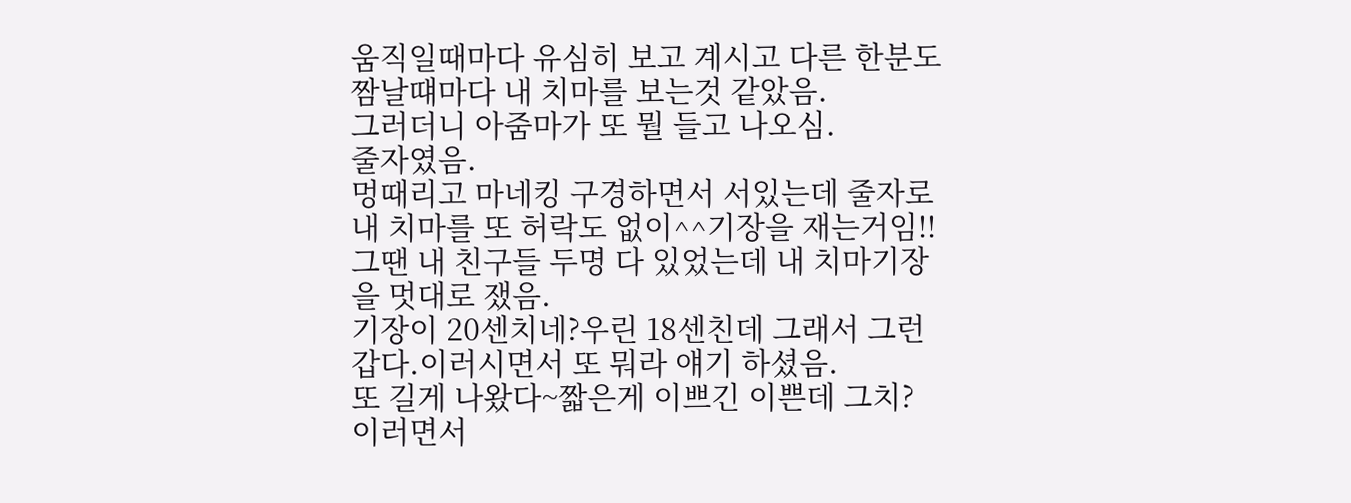움직일때마다 유심히 보고 계시고 다른 한분도 짬날떄마다 내 치마를 보는것 같았음.
그러더니 아줌마가 또 뭘 들고 나오심.
줄자였음.
멍때리고 마네킹 구경하면서 서있는데 줄자로 내 치마를 또 허락도 없이^^기장을 재는거임!!
그땐 내 친구들 두명 다 있었는데 내 치마기장을 멋대로 쟀음.
기장이 20센치네?우린 18센친데 그래서 그런갑다.이러시면서 또 뭐라 얘기 하셨음.
또 길게 나왔다~짧은게 이쁘긴 이쁜데 그치?
이러면서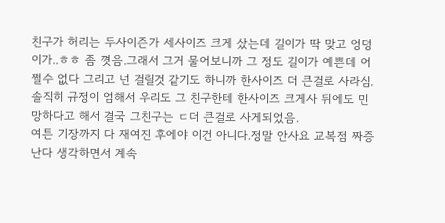친구가 허리는 두사이즌가 세사이즈 크게 샀는데 길이가 딱 맞고 엉덩이가..ㅎㅎ 좀 꼇음.그래서 그거 물어보니까 그 정도 길이가 예쁜데 어쩔수 없다 그리고 넌 걸릴것 같기도 하니까 한사이즈 더 큰걸로 사라심.
솔직히 규정이 엄해서 우리도 그 친구한테 한사이즈 크게사 뒤에도 민망하다고 해서 결국 그친구는 ㄷ더 큰걸로 사게되었음.
여튼 기장까지 다 재여진 후에야 이건 아니다.정말 안사요 교복점 짜증난다 생각하면서 계속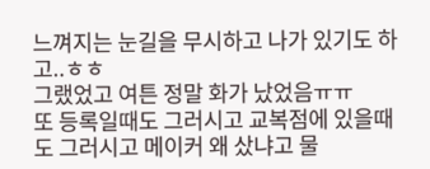느껴지는 눈길을 무시하고 나가 있기도 하고..ㅎㅎ
그랬었고 여튼 정말 화가 났었음ㅠㅠ
또 등록일때도 그러시고 교복점에 있을때도 그러시고 메이커 왜 샀냐고 물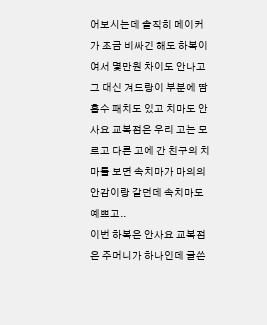어보시는데 솔직히 메이커가 조금 비싸긴 해도 하복이여서 몇만원 차이도 안나고 그 대신 겨드랑이 부분에 땀 흡수 패치도 있고 치마도 안사요 교복점은 우리 고는 모르고 다른 고에 간 친구의 치마를 보면 속치마가 마의의 안감이랑 같던데 속치마도 예쁘고..
이번 하복은 안사요 교복점은 주머니가 하나인데 글쓴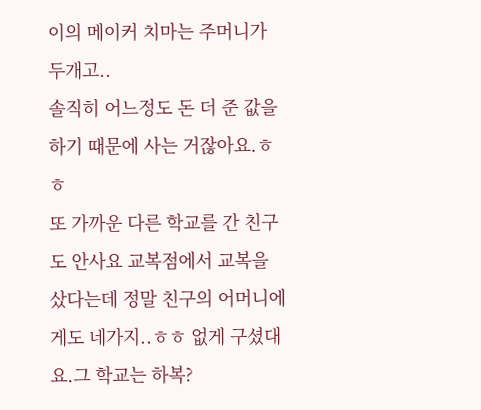이의 메이커 치마는 주머니가 두개고..
솔직히 어느정도 돈 더 준 값을 하기 때문에 사는 거잖아요.ㅎㅎ
또 가까운 다른 학교를 간 친구도 안사요 교복점에서 교복을 샀다는데 정말 친구의 어머니에게도 네가지..ㅎㅎ 없게 구셨대요.그 학교는 하복?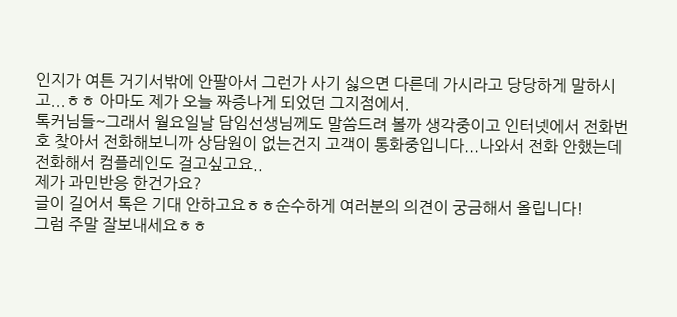인지가 여튼 거기서밖에 안팔아서 그런가 사기 싫으면 다른데 가시라고 당당하게 말하시고...ㅎㅎ 아마도 제가 오늘 짜증나게 되었던 그지점에서.
톡커님들~그래서 월요일날 담임선생님께도 말씀드려 볼까 생각중이고 인터넷에서 전화번호 찾아서 전화해보니까 상담원이 없는건지 고객이 통화중입니다...나와서 전화 안했는데 전화해서 컴플레인도 걸고싶고요..
제가 과민반응 한건가요?
글이 길어서 톡은 기대 안하고요ㅎㅎ순수하게 여러분의 의견이 궁금해서 올립니다!
그럼 주말 잘보내세요ㅎㅎ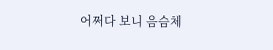어쩌다 보니 음슴체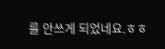를 안쓰게 되었네요.ㅎㅎ